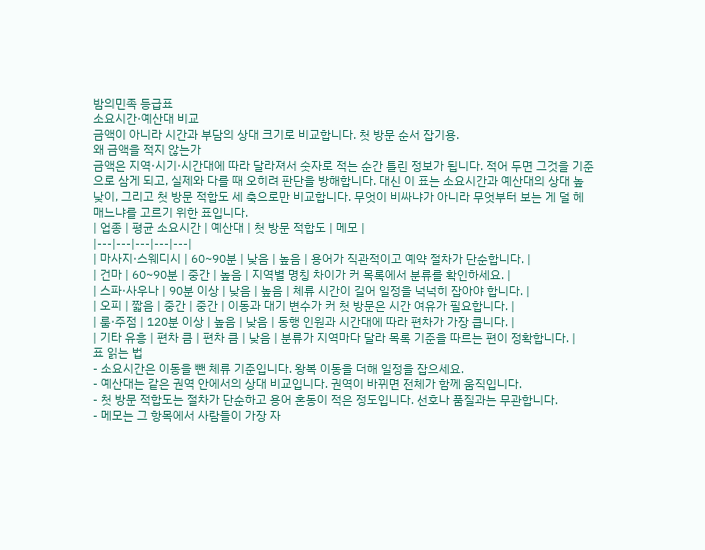밤의민족 등급표
소요시간·예산대 비교
금액이 아니라 시간과 부담의 상대 크기로 비교합니다. 첫 방문 순서 잡기용.
왜 금액을 적지 않는가
금액은 지역·시기·시간대에 따라 달라져서 숫자로 적는 순간 틀린 정보가 됩니다. 적어 두면 그것을 기준으로 삼게 되고, 실제와 다를 때 오히려 판단을 방해합니다. 대신 이 표는 소요시간과 예산대의 상대 높낮이, 그리고 첫 방문 적합도 세 축으로만 비교합니다. 무엇이 비싸냐가 아니라 무엇부터 보는 게 덜 헤매느냐를 고르기 위한 표입니다.
| 업종 | 평균 소요시간 | 예산대 | 첫 방문 적합도 | 메모 |
|---|---|---|---|---|
| 마사지·스웨디시 | 60~90분 | 낮음 | 높음 | 용어가 직관적이고 예약 절차가 단순합니다. |
| 건마 | 60~90분 | 중간 | 높음 | 지역별 명칭 차이가 커 목록에서 분류를 확인하세요. |
| 스파·사우나 | 90분 이상 | 낮음 | 높음 | 체류 시간이 길어 일정을 넉넉히 잡아야 합니다. |
| 오피 | 짧음 | 중간 | 중간 | 이동과 대기 변수가 커 첫 방문은 시간 여유가 필요합니다. |
| 룸·주점 | 120분 이상 | 높음 | 낮음 | 동행 인원과 시간대에 따라 편차가 가장 큽니다. |
| 기타 유흥 | 편차 큼 | 편차 큼 | 낮음 | 분류가 지역마다 달라 목록 기준을 따르는 편이 정확합니다. |
표 읽는 법
- 소요시간은 이동을 뺀 체류 기준입니다. 왕복 이동을 더해 일정을 잡으세요.
- 예산대는 같은 권역 안에서의 상대 비교입니다. 권역이 바뀌면 전체가 함께 움직입니다.
- 첫 방문 적합도는 절차가 단순하고 용어 혼동이 적은 정도입니다. 선호나 품질과는 무관합니다.
- 메모는 그 항목에서 사람들이 가장 자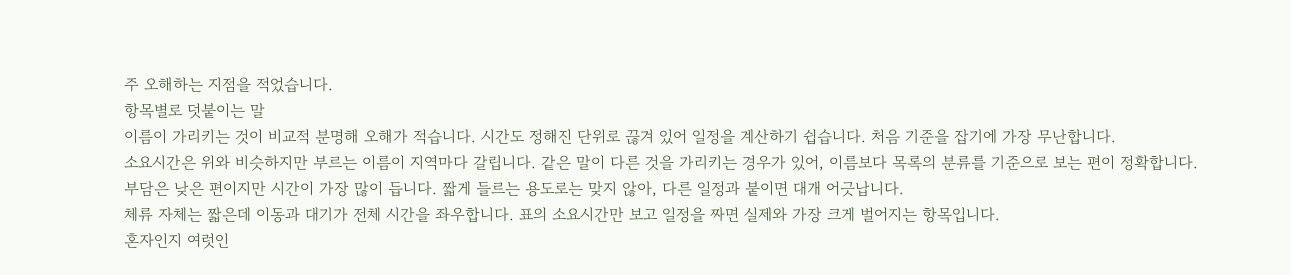주 오해하는 지점을 적었습니다.
항목별로 덧붙이는 말
이름이 가리키는 것이 비교적 분명해 오해가 적습니다. 시간도 정해진 단위로 끊겨 있어 일정을 계산하기 쉽습니다. 처음 기준을 잡기에 가장 무난합니다.
소요시간은 위와 비슷하지만 부르는 이름이 지역마다 갈립니다. 같은 말이 다른 것을 가리키는 경우가 있어, 이름보다 목록의 분류를 기준으로 보는 편이 정확합니다.
부담은 낮은 편이지만 시간이 가장 많이 듭니다. 짧게 들르는 용도로는 맞지 않아, 다른 일정과 붙이면 대개 어긋납니다.
체류 자체는 짧은데 이동과 대기가 전체 시간을 좌우합니다. 표의 소요시간만 보고 일정을 짜면 실제와 가장 크게 벌어지는 항목입니다.
혼자인지 여럿인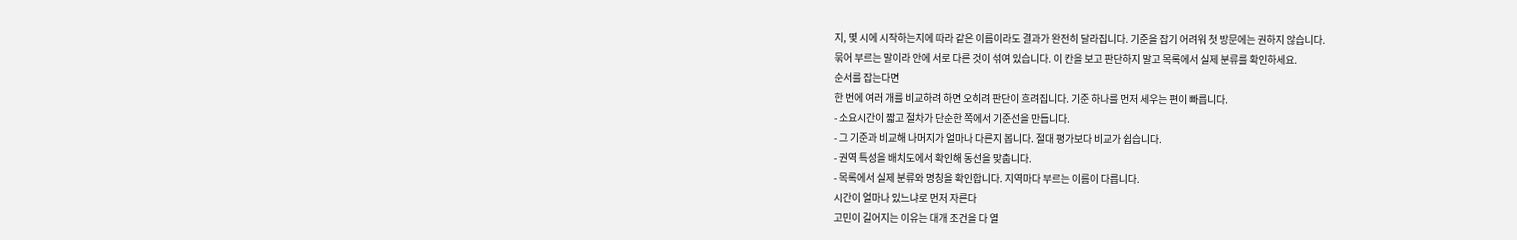지, 몇 시에 시작하는지에 따라 같은 이름이라도 결과가 완전히 달라집니다. 기준을 잡기 어려워 첫 방문에는 권하지 않습니다.
묶어 부르는 말이라 안에 서로 다른 것이 섞여 있습니다. 이 칸을 보고 판단하지 말고 목록에서 실제 분류를 확인하세요.
순서를 잡는다면
한 번에 여러 개를 비교하려 하면 오히려 판단이 흐려집니다. 기준 하나를 먼저 세우는 편이 빠릅니다.
- 소요시간이 짧고 절차가 단순한 쪽에서 기준선을 만듭니다.
- 그 기준과 비교해 나머지가 얼마나 다른지 봅니다. 절대 평가보다 비교가 쉽습니다.
- 권역 특성을 배치도에서 확인해 동선을 맞춥니다.
- 목록에서 실제 분류와 명칭을 확인합니다. 지역마다 부르는 이름이 다릅니다.
시간이 얼마나 있느냐로 먼저 자른다
고민이 길어지는 이유는 대개 조건을 다 열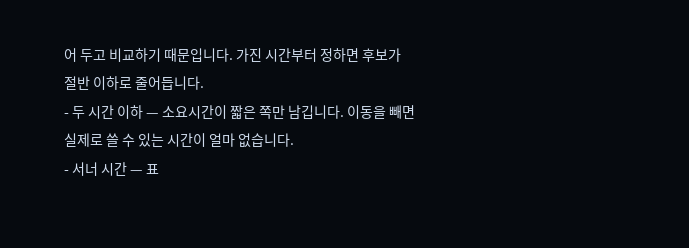어 두고 비교하기 때문입니다. 가진 시간부터 정하면 후보가 절반 이하로 줄어듭니다.
- 두 시간 이하 — 소요시간이 짧은 쪽만 남깁니다. 이동을 빼면 실제로 쓸 수 있는 시간이 얼마 없습니다.
- 서너 시간 — 표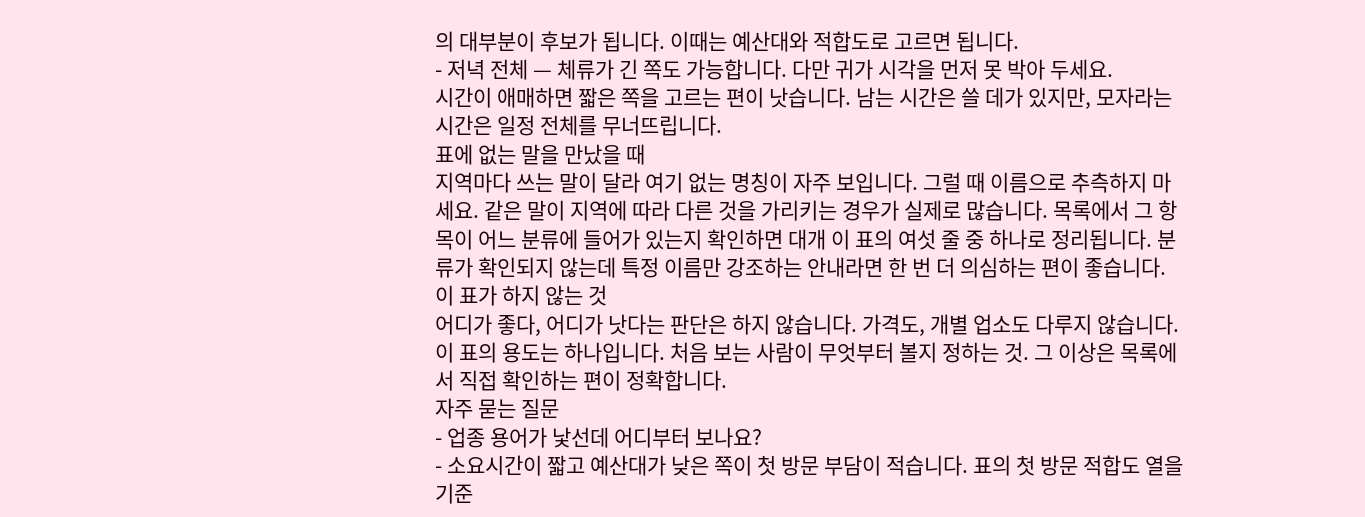의 대부분이 후보가 됩니다. 이때는 예산대와 적합도로 고르면 됩니다.
- 저녁 전체 — 체류가 긴 쪽도 가능합니다. 다만 귀가 시각을 먼저 못 박아 두세요.
시간이 애매하면 짧은 쪽을 고르는 편이 낫습니다. 남는 시간은 쓸 데가 있지만, 모자라는 시간은 일정 전체를 무너뜨립니다.
표에 없는 말을 만났을 때
지역마다 쓰는 말이 달라 여기 없는 명칭이 자주 보입니다. 그럴 때 이름으로 추측하지 마세요. 같은 말이 지역에 따라 다른 것을 가리키는 경우가 실제로 많습니다. 목록에서 그 항목이 어느 분류에 들어가 있는지 확인하면 대개 이 표의 여섯 줄 중 하나로 정리됩니다. 분류가 확인되지 않는데 특정 이름만 강조하는 안내라면 한 번 더 의심하는 편이 좋습니다.
이 표가 하지 않는 것
어디가 좋다, 어디가 낫다는 판단은 하지 않습니다. 가격도, 개별 업소도 다루지 않습니다. 이 표의 용도는 하나입니다. 처음 보는 사람이 무엇부터 볼지 정하는 것. 그 이상은 목록에서 직접 확인하는 편이 정확합니다.
자주 묻는 질문
- 업종 용어가 낯선데 어디부터 보나요?
- 소요시간이 짧고 예산대가 낮은 쪽이 첫 방문 부담이 적습니다. 표의 첫 방문 적합도 열을 기준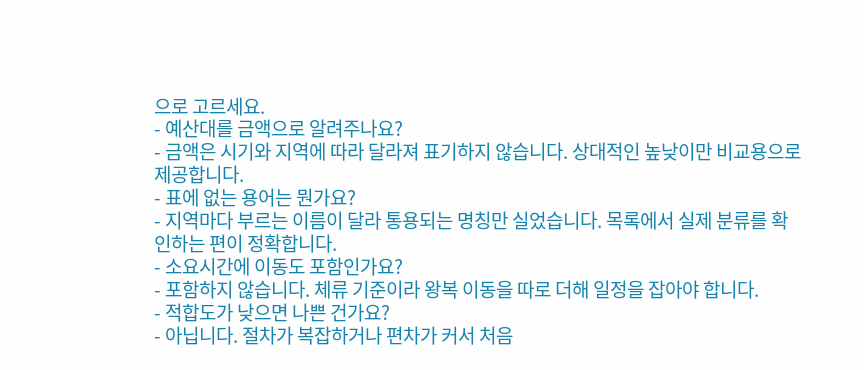으로 고르세요.
- 예산대를 금액으로 알려주나요?
- 금액은 시기와 지역에 따라 달라져 표기하지 않습니다. 상대적인 높낮이만 비교용으로 제공합니다.
- 표에 없는 용어는 뭔가요?
- 지역마다 부르는 이름이 달라 통용되는 명칭만 실었습니다. 목록에서 실제 분류를 확인하는 편이 정확합니다.
- 소요시간에 이동도 포함인가요?
- 포함하지 않습니다. 체류 기준이라 왕복 이동을 따로 더해 일정을 잡아야 합니다.
- 적합도가 낮으면 나쁜 건가요?
- 아닙니다. 절차가 복잡하거나 편차가 커서 처음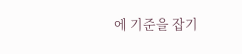에 기준을 잡기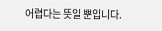어렵다는 뜻일 뿐입니다.